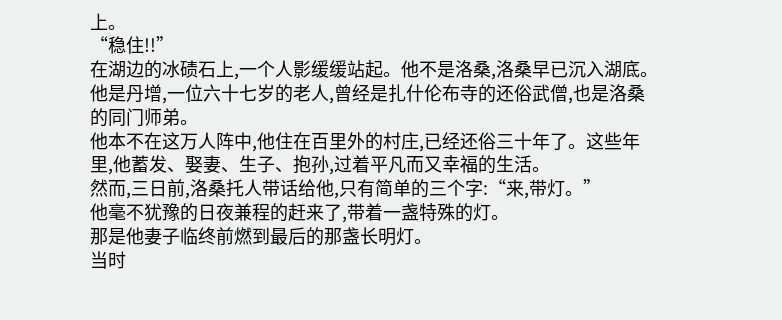上。
“稳住!!”
在湖边的冰碛石上,一个人影缓缓站起。他不是洛桑,洛桑早已沉入湖底。
他是丹增,一位六十七岁的老人,曾经是扎什伦布寺的还俗武僧,也是洛桑的同门师弟。
他本不在这万人阵中,他住在百里外的村庄,已经还俗三十年了。这些年里,他蓄发、娶妻、生子、抱孙,过着平凡而又幸福的生活。
然而,三日前,洛桑托人带话给他,只有简单的三个字:“来,带灯。”
他毫不犹豫的日夜兼程的赶来了,带着一盏特殊的灯。
那是他妻子临终前燃到最后的那盏长明灯。
当时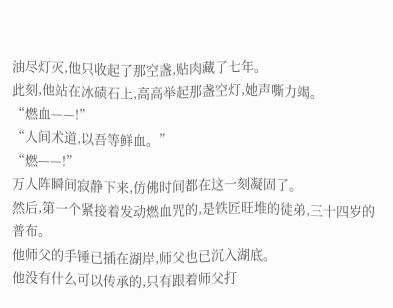油尽灯灭,他只收起了那空盏,贴肉藏了七年。
此刻,他站在冰碛石上,高高举起那盏空灯,她声嘶力竭。
“燃血——!”
“人间术道,以吾等鲜血。”
“燃——!”
万人阵瞬间寂静下来,仿佛时间都在这一刻凝固了。
然后,第一个紧接着发动燃血咒的,是铁匠旺堆的徒弟,三十四岁的普布。
他师父的手锤已插在湖岸,师父也已沉入湖底。
他没有什么可以传承的,只有跟着师父打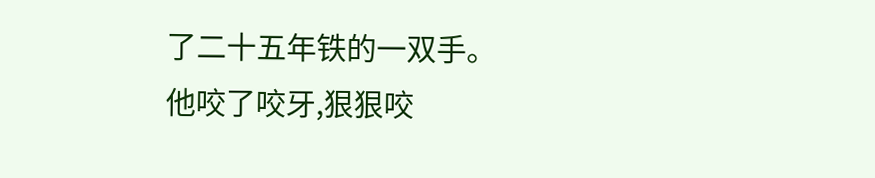了二十五年铁的一双手。
他咬了咬牙,狠狠咬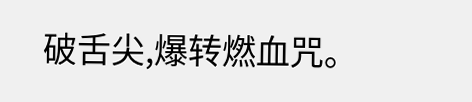破舌尖,爆转燃血咒。